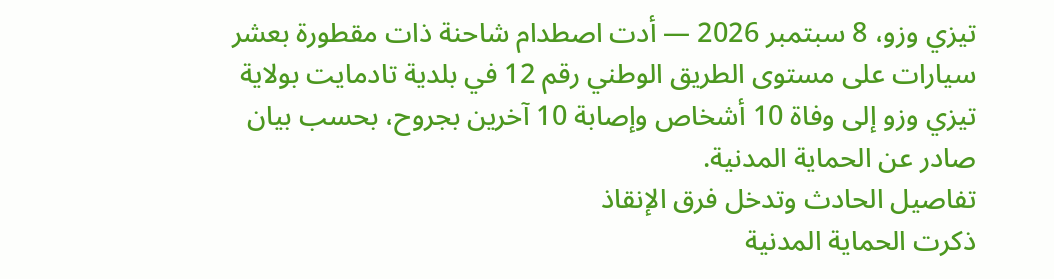تيزي وزو، 8 سبتمبر 2026 — أدت اصطدام شاحنة ذات مقطورة بعشر سيارات على مستوى الطريق الوطني رقم 12 في بلدية تادمايت بولاية تيزي وزو إلى وفاة 10 أشخاص وإصابة 10 آخرين بجروح، بحسب بيان صادر عن الحماية المدنية.
تفاصيل الحادث وتدخل فرق الإنقاذ
ذكرت الحماية المدنية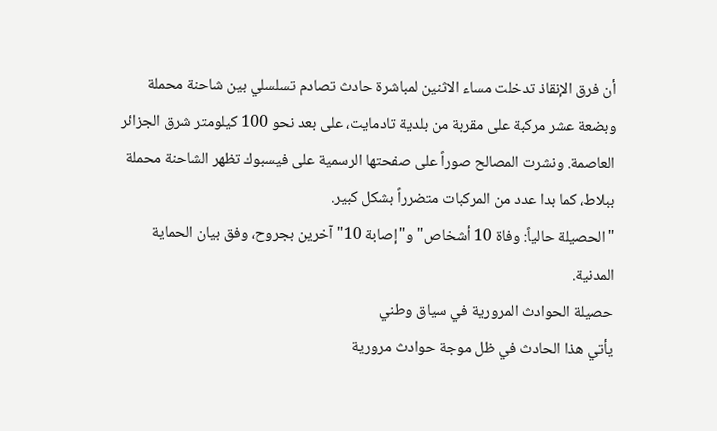أن فرق الإنقاذ تدخلت مساء الاثنين لمباشرة حادث تصادم تسلسلي بين شاحنة محملة وبضعة عشر مركبة على مقربة من بلدية تادمايت، على بعد نحو 100 كيلومتر شرق الجزائر العاصمة. ونشرت المصالح صوراً على صفحتها الرسمية على فيسبوك تظهر الشاحنة محملة ببلاط، كما بدا عدد من المركبات متضرراً بشكل كبير.
"الحصيلة حالياً: وفاة 10 أشخاص" و"إصابة 10" آخرين بجروح، وفق بيان الحماية المدنية.
حصيلة الحوادث المرورية في سياق وطني
يأتي هذا الحادث في ظل موجة حوادث مرورية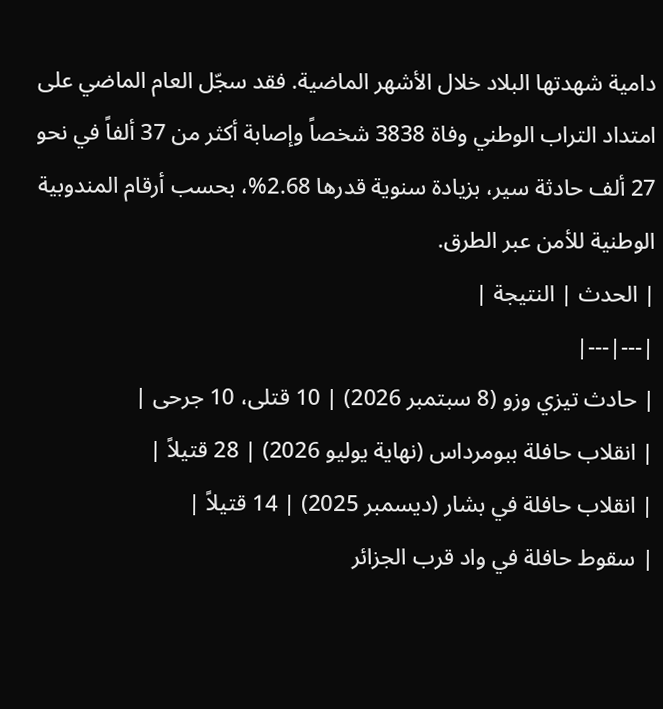دامية شهدتها البلاد خلال الأشهر الماضية. فقد سجّل العام الماضي على امتداد التراب الوطني وفاة 3838 شخصاً وإصابة أكثر من 37 ألفاً في نحو 27 ألف حادثة سير، بزيادة سنوية قدرها 2.68%، بحسب أرقام المندوبية الوطنية للأمن عبر الطرق.
| الحدث | النتيجة |
|---|---|
| حادث تيزي وزو (8 سبتمبر 2026) | 10 قتلى، 10 جرحى |
| انقلاب حافلة ببومرداس (نهاية يوليو 2026) | 28 قتيلاً |
| انقلاب حافلة في بشار (ديسمبر 2025) | 14 قتيلاً |
| سقوط حافلة في واد قرب الجزائر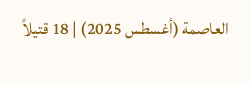العاصمة (أغسطس 2025) | 18 قتيلاً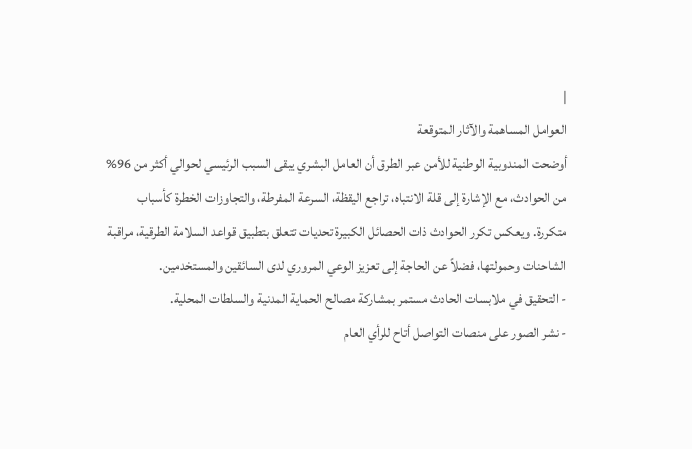|
العوامل المساهمة والآثار المتوقعة
أوضحت المندوبية الوطنية للأمن عبر الطرق أن العامل البشري يبقى السبب الرئيسي لحوالي أكثر من 96% من الحوادث، مع الإشارة إلى قلة الانتباه، تراجع اليقظة، السرعة المفرطة، والتجاوزات الخطرة كأسباب متكررة. ويعكس تكرر الحوادث ذات الحصائل الكبيرة تحديات تتعلق بتطبيق قواعد السلامة الطرقية، مراقبة الشاحنات وحمولتها، فضلاً عن الحاجة إلى تعزيز الوعي المروري لدى السائقين والمستخدمين.
- التحقيق في ملابسات الحادث مستمر بمشاركة مصالح الحماية المدنية والسلطات المحلية.
- نشر الصور على منصات التواصل أتاح للرأي العام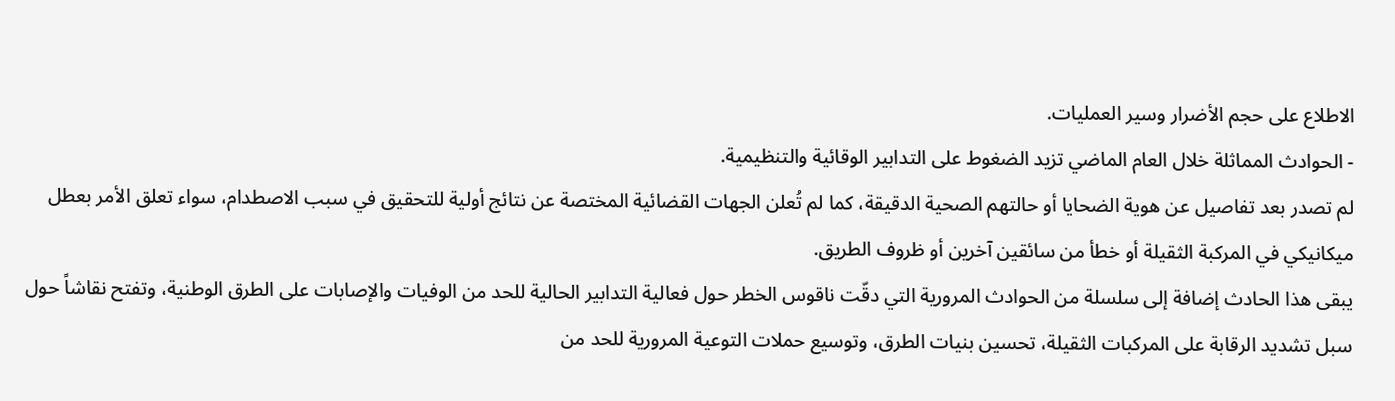الاطلاع على حجم الأضرار وسير العمليات.
- الحوادث المماثلة خلال العام الماضي تزيد الضغوط على التدابير الوقائية والتنظيمية.
لم تصدر بعد تفاصيل عن هوية الضحايا أو حالتهم الصحية الدقيقة، كما لم تُعلن الجهات القضائية المختصة عن نتائج أولية للتحقيق في سبب الاصطدام، سواء تعلق الأمر بعطل ميكانيكي في المركبة الثقيلة أو خطأ من سائقين آخرين أو ظروف الطريق.
يبقى هذا الحادث إضافة إلى سلسلة من الحوادث المرورية التي دقّت ناقوس الخطر حول فعالية التدابير الحالية للحد من الوفيات والإصابات على الطرق الوطنية، وتفتح نقاشاً حول سبل تشديد الرقابة على المركبات الثقيلة، تحسين بنيات الطرق، وتوسيع حملات التوعية المرورية للحد من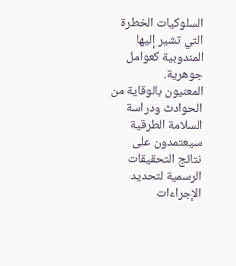السلوكيات الخطرة التي تشير إليها المندوبية كعوامل جوهرية.
المعنيون بالوقاية من الحوادث ودراسة السلامة الطرقية سيعتمدون على نتائج التحقيقات الرسمية لتحديد الإجراءات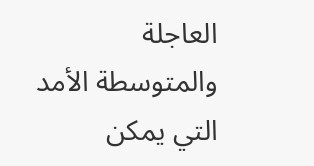العاجلة والمتوسطة الأمد التي يمكن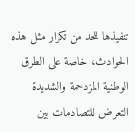تنفيذها للحد من تكرار مثل هذه الحوادث، خاصة على الطرق الوطنية المزدحمة والشديدة التعرض للتصادمات بين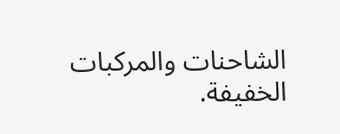الشاحنات والمركبات الخفيفة.